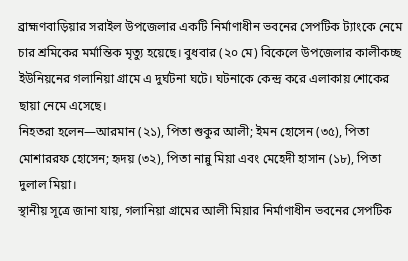ব্রাহ্মণবাড়িয়ার সরাইল উপজেলার একটি নির্মাণাধীন ভবনের সেপটিক ট্যাংকে নেমে চার শ্রমিকের মর্মান্তিক মৃত্যু হয়েছে। বুধবার (২০ মে) বিকেলে উপজেলার কালীকচ্ছ ইউনিয়নের গলানিয়া গ্রামে এ দুর্ঘটনা ঘটে। ঘটনাকে কেন্দ্র করে এলাকায় শোকের ছায়া নেমে এসেছে।
নিহতরা হলেন—আরমান (২১), পিতা শুকুর আলী; ইমন হোসেন (৩৫), পিতা মোশাররফ হোসেন; হৃদয় (৩২), পিতা নান্নু মিয়া এবং মেহেদী হাসান (১৮), পিতা দুলাল মিয়া।
স্থানীয় সূত্রে জানা যায়, গলানিয়া গ্রামের আলী মিয়ার নির্মাণাধীন ভবনের সেপটিক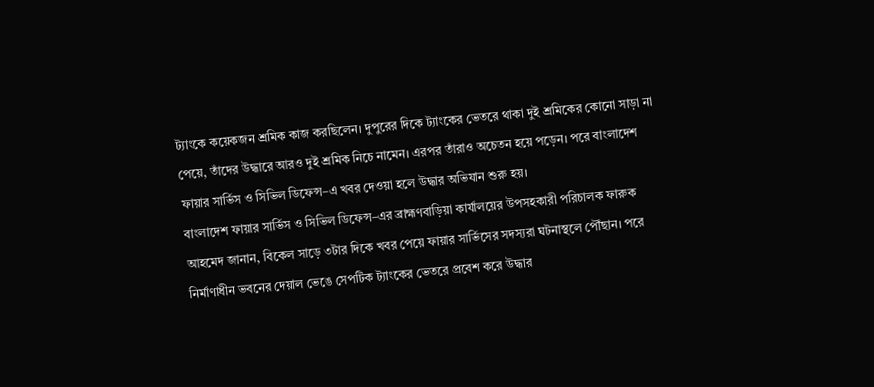ট্যাংকে কয়েকজন শ্রমিক কাজ করছিলেন। দুপুরের দিকে ট্যাংকের ভেতরে থাকা দুই শ্রমিকের কোনো সাড়া না পেয়ে, তাঁদের উদ্ধারে আরও দুই শ্রমিক নিচে নামেন। এরপর তাঁরাও অচেতন হয়ে পড়েন। পরে বাংলাদেশ ফায়ার সার্ভিস ও সিভিল ডিফেন্স–এ খবর দেওয়া হলে উদ্ধার অভিযান শুরু হয়।
বাংলাদেশ ফায়ার সার্ভিস ও সিভিল ডিফেন্স–এর ব্রাহ্মণবাড়িয়া কার্যালয়ের উপসহকারী পরিচালক ফারুক আহমেদ জানান, বিকেল সাড়ে ৩টার দিকে খবর পেয়ে ফায়ার সার্ভিসের সদস্যরা ঘটনাস্থলে পৌঁছান। পরে নির্মাণাধীন ভবনের দেয়াল ভেঙে সেপটিক ট্যাংকের ভেতরে প্রবেশ করে উদ্ধার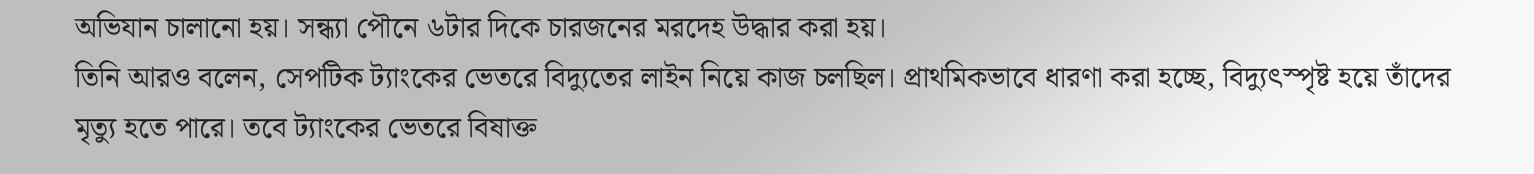অভিযান চালানো হয়। সন্ধ্যা পৌনে ৬টার দিকে চারজনের মরদেহ উদ্ধার করা হয়।
তিনি আরও বলেন, সেপটিক ট্যাংকের ভেতরে বিদ্যুতের লাইন নিয়ে কাজ চলছিল। প্রাথমিকভাবে ধারণা করা হচ্ছে, বিদ্যুৎস্পৃষ্ট হয়ে তাঁদের মৃত্যু হতে পারে। তবে ট্যাংকের ভেতরে বিষাক্ত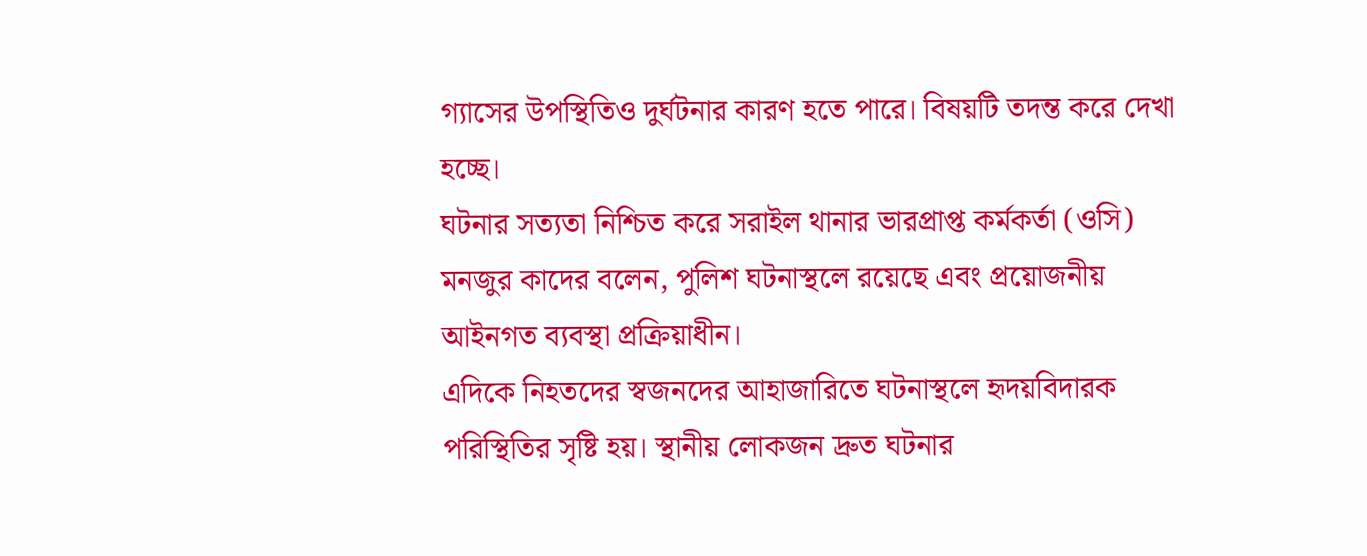গ্যাসের উপস্থিতিও দুর্ঘটনার কারণ হতে পারে। বিষয়টি তদন্ত করে দেখা হচ্ছে।
ঘটনার সত্যতা নিশ্চিত করে সরাইল থানার ভারপ্রাপ্ত কর্মকর্তা (ওসি) মনজুর কাদের বলেন, পুলিশ ঘটনাস্থলে রয়েছে এবং প্রয়োজনীয় আইনগত ব্যবস্থা প্রক্রিয়াধীন।
এদিকে নিহতদের স্বজনদের আহাজারিতে ঘটনাস্থলে হৃদয়বিদারক পরিস্থিতির সৃষ্টি হয়। স্থানীয় লোকজন দ্রুত ঘটনার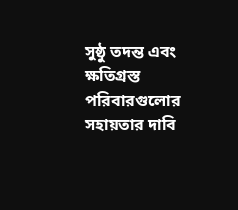সুষ্ঠু তদন্ত এবং ক্ষতিগ্রস্ত পরিবারগুলোর সহায়তার দাবি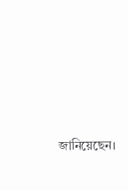জানিয়েছেন।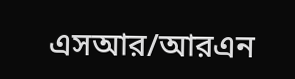এসআর/আরএন